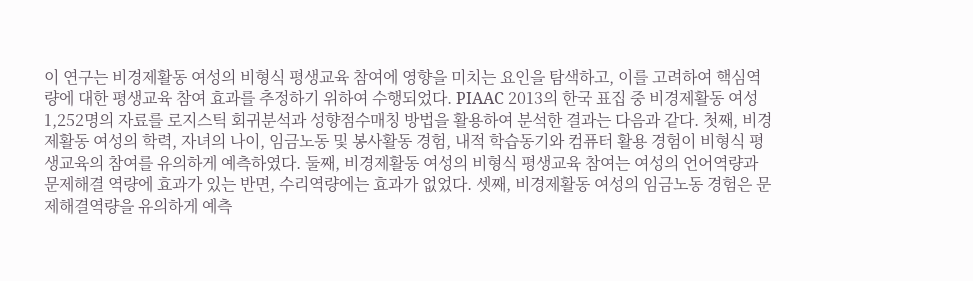이 연구는 비경제활동 여성의 비형식 평생교육 참여에 영향을 미치는 요인을 탐색하고, 이를 고려하여 핵심역량에 대한 평생교육 참여 효과를 추정하기 위하여 수행되었다. PIAAC 2013의 한국 표집 중 비경제활동 여성 1,252명의 자료를 로지스틱 회귀분석과 성향점수매칭 방법을 활용하여 분석한 결과는 다음과 같다. 첫째, 비경제활동 여성의 학력, 자녀의 나이, 임금노동 및 봉사활동 경험, 내적 학습동기와 컴퓨터 활용 경험이 비형식 평생교육의 참여를 유의하게 예측하였다. 둘째, 비경제활동 여성의 비형식 평생교육 참여는 여성의 언어역량과 문제해결 역량에 효과가 있는 반면, 수리역량에는 효과가 없었다. 셋째, 비경제활동 여성의 임금노동 경험은 문제해결역량을 유의하게 예측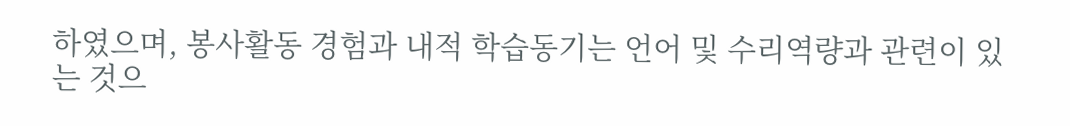하였으며, 봉사활동 경험과 내적 학습동기는 언어 및 수리역량과 관련이 있는 것으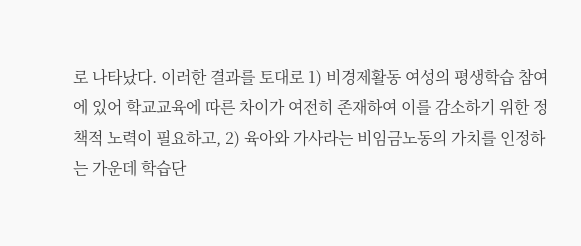로 나타났다. 이러한 결과를 토대로 1) 비경제활동 여성의 평생학습 참여에 있어 학교교육에 따른 차이가 여전히 존재하여 이를 감소하기 위한 정책적 노력이 필요하고, 2) 육아와 가사라는 비임금노동의 가치를 인정하는 가운데 학습단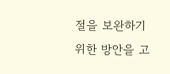절을 보완하기 위한 방안을 고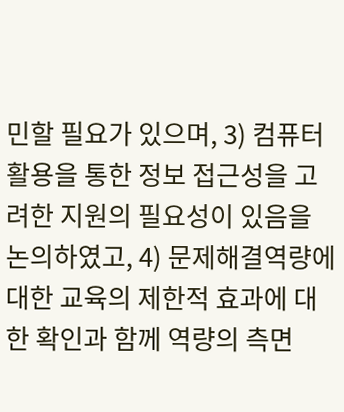민할 필요가 있으며, 3) 컴퓨터 활용을 통한 정보 접근성을 고려한 지원의 필요성이 있음을 논의하였고, 4) 문제해결역량에 대한 교육의 제한적 효과에 대한 확인과 함께 역량의 측면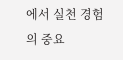에서 실천 경험의 중요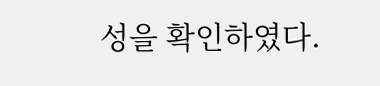성을 확인하였다.